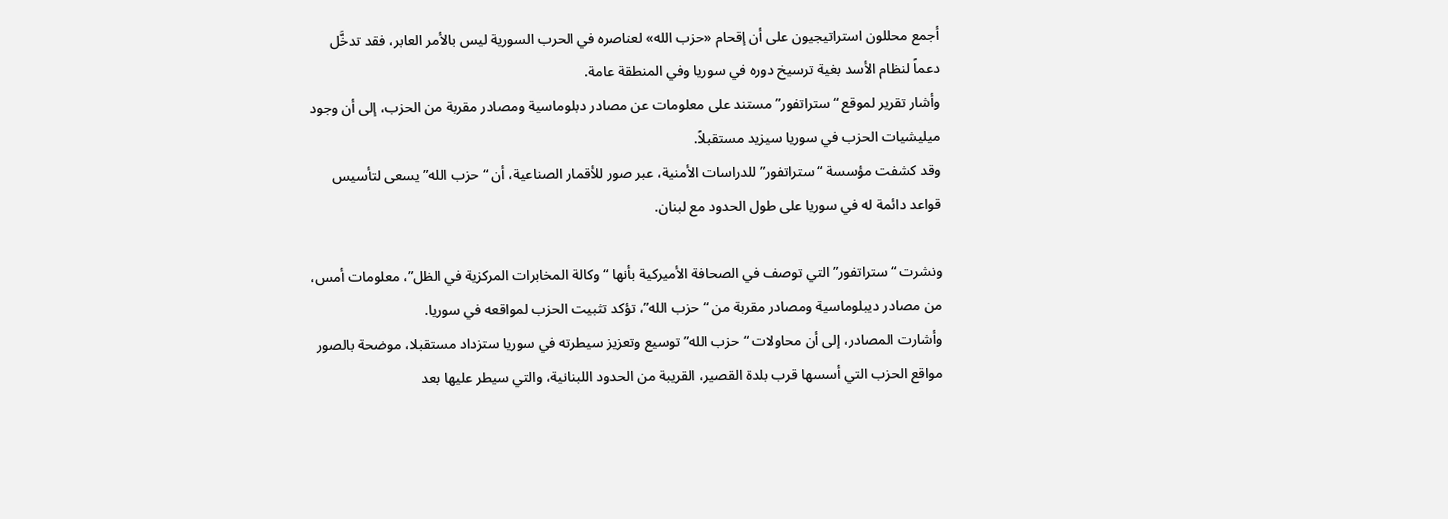أجمع محللون استراتيجيون على أن إقحام «حزب الله» لعناصره في الحرب السورية ليس بالأمر العابر، فقد تدخَّل دعماً لنظام الأسد بغية ترسيخ دوره في سوريا وفي المنطقة عامة.
وأشار تقرير لموقع “ستراتفور” مستند على معلومات عن مصادر دبلوماسية ومصادر مقربة من الحزب، إلى أن وجود ميليشيات الحزب في سوريا سيزيد مستقبلاً.
وقد كشفت مؤسسة “ستراتفور” للدراسات الأمنية، عبر صور للأقمار الصناعية، أن “حزب الله” يسعى لتأسيس قواعد دائمة له في سوريا على طول الحدود مع لبنان.

ونشرت “ستراتفور” التي توصف في الصحافة الأميركية بأنها “وكالة المخابرات المركزية في الظل”، معلومات أمس، من مصادر ديبلوماسية ومصادر مقربة من “حزب الله”، تؤكد تثبيت الحزب لمواقعه في سوريا.
وأشارت المصادر، إلى أن محاولات “حزب الله” توسيع وتعزيز سيطرته في سوريا ستزداد مستقبلا، موضحة بالصور مواقع الحزب التي أسسها قرب بلدة القصير، القريبة من الحدود اللبنانية، والتي سيطر عليها بعد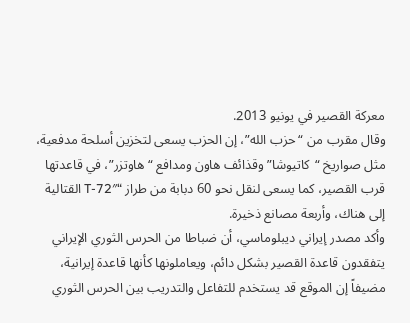معركة القصير في يونيو 2013.
وقال مقرب من “حزب الله”، إن الحزب يسعى لتخزين أسلحة مدفعية، مثل صواريخ “كاتيوشا” وقذائف هاون ومدافع “هاوتزر”، في قاعدتها قرب القصير، كما يسعى لنقل نحو 60 دبابة من طراز “T-72″ القتالية إلى هناك، وأربعة مصانع ذخيرة.
وأكد مصدر إيراني ديبلوماسي، أن ضباطا من الحرس الثوري الإيراني يتفقدون قاعدة القصير بشكل دائم، ويعاملونها كأنها قاعدة إيرانية، مضيفاً إن الموقع قد يستخدم للتفاعل والتدريب بين الحرس الثوري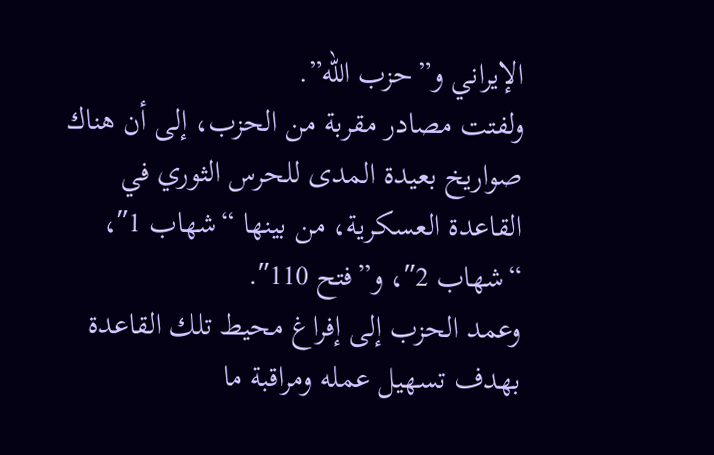الإيراني و”حزب الله”.
ولفتت مصادر مقربة من الحزب، إلى أن هناك صواريخ بعيدة المدى للحرس الثوري في القاعدة العسكرية، من بينها “شهاب 1″، “شهاب 2″، و”فتح 110″.
وعمد الحزب إلى إفراغ محيط تلك القاعدة بهدف تسهيل عمله ومراقبة ما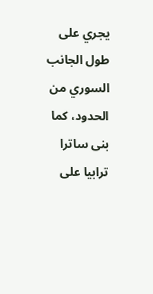يجري على طول الجانب السوري من الحدود، كما بنى ساترا ترابيا على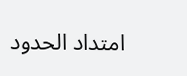امتداد الحدود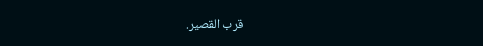قرب القصير.